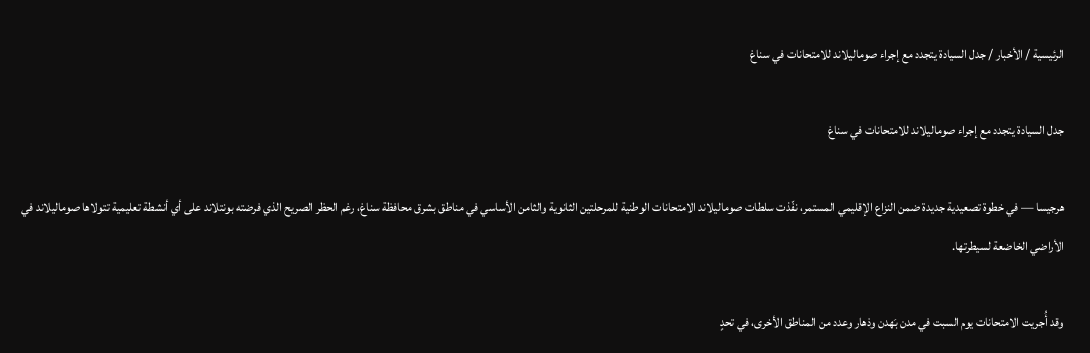الرئيسية / الأخبار / جدل السيادة يتجدد مع إجراء صوماليلاند للامتحانات في سناغ

جدل السيادة يتجدد مع إجراء صوماليلاند للامتحانات في سناغ

هرجيسا — في خطوة تصعيدية جديدة ضمن النزاع الإقليمي المستمر، نفّذت سلطات صوماليلاند الامتحانات الوطنية للمرحلتين الثانوية والثامن الأساسي في مناطق بشرق محافظة سناغ، رغم الحظر الصريح الذي فرضته بونتلاند على أي أنشطة تعليمية تتولاها صوماليلاند في الأراضي الخاضعة لسيطرتها.

وقد أُجريت الامتحانات يوم السبت في مدن بَهدن وذهار وعدد من المناطق الأخرى، في تحدٍ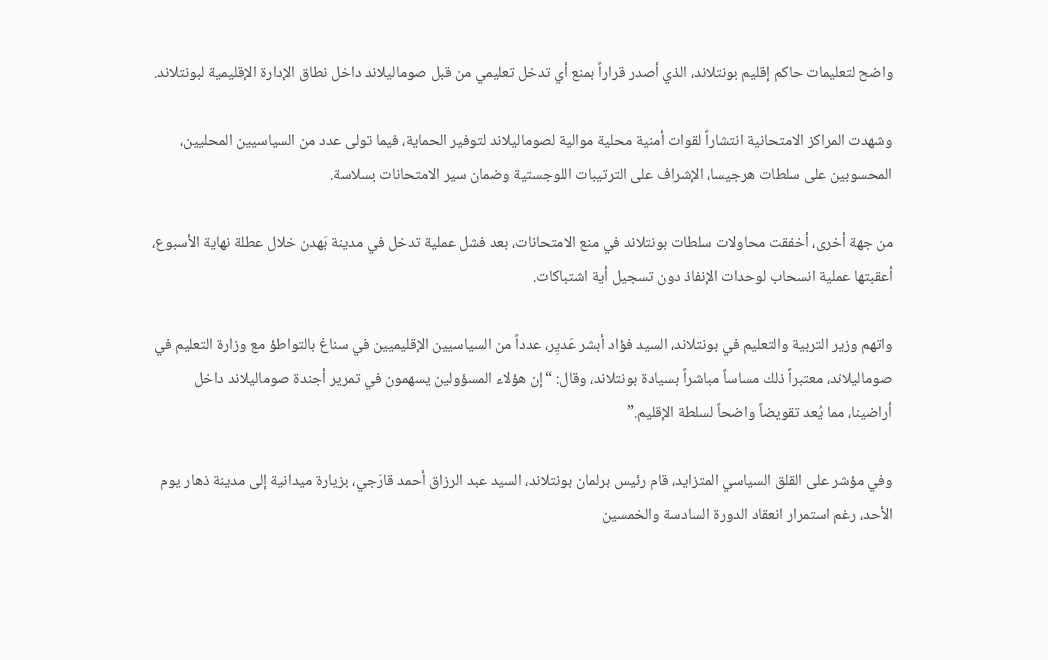واضح لتعليمات حاكم إقليم بونتلاند، الذي أصدر قراراً بمنع أي تدخل تعليمي من قبل صوماليلاند داخل نطاق الإدارة الإقليمية لبونتلاند.

وشهدت المراكز الامتحانية انتشاراً لقوات أمنية محلية موالية لصوماليلاند لتوفير الحماية، فيما تولى عدد من السياسيين المحليين، المحسوبين على سلطات هرجيسا، الإشراف على الترتيبات اللوجستية وضمان سير الامتحانات بسلاسة.

من جهة أخرى، أخفقت محاولات سلطات بونتلاند في منع الامتحانات، بعد فشل عملية تدخل في مدينة بَهدن خلال عطلة نهاية الأسبوع، أعقبتها عملية انسحاب لوحدات الإنفاذ دون تسجيل أية اشتباكات.

واتهم وزير التربية والتعليم في بونتلاند، السيد فؤاد أبشر عَديِر، عدداً من السياسيين الإقليميين في سناغ بالتواطؤ مع وزارة التعليم في صوماليلاند، معتبراً ذلك مساساً مباشراً بسيادة بونتلاند، وقال: “إن هؤلاء المسؤولين يسهمون في تمرير أجندة صوماليلاند داخل أراضينا، مما يُعد تقويضاً واضحاً لسلطة الإقليم.”

وفي مؤشر على القلق السياسي المتزايد، قام رئيس برلمان بونتلاند، السيد عبد الرزاق أحمد قارَجي، بزيارة ميدانية إلى مدينة ذهار يوم الأحد، رغم استمرار انعقاد الدورة السادسة والخمسين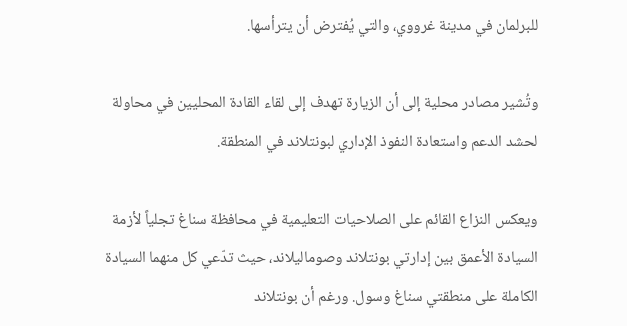للبرلمان في مدينة غرووي، والتي يُفترض أن يترأسها.

وتُشير مصادر محلية إلى أن الزيارة تهدف إلى لقاء القادة المحليين في محاولة لحشد الدعم واستعادة النفوذ الإداري لبونتلاند في المنطقة.

ويعكس النزاع القائم على الصلاحيات التعليمية في محافظة سناغ تجلياً لأزمة السيادة الأعمق بين إدارتي بونتلاند وصوماليلاند، حيث تدّعي كل منهما السيادة الكاملة على منطقتي سناغ وسول. ورغم أن بونتلاند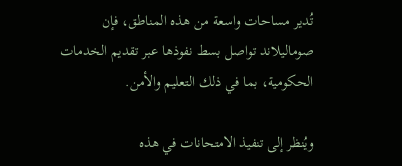تُدير مساحات واسعة من هذه المناطق، فإن صوماليلاند تواصل بسط نفوذها عبر تقديم الخدمات الحكومية، بما في ذلك التعليم والأمن.

ويُنظر إلى تنفيذ الامتحانات في هذه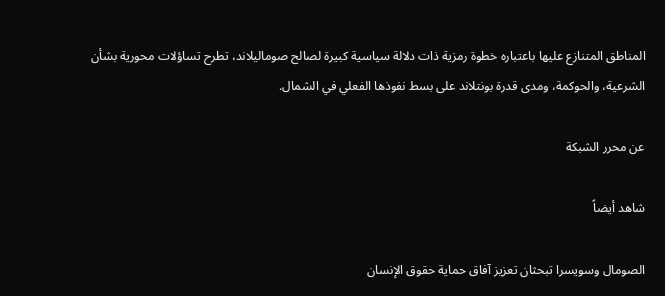المناطق المتنازع عليها باعتباره خطوة رمزية ذات دلالة سياسية كبيرة لصالح صوماليلاند، تطرح تساؤلات محورية بشأن الشرعية، والحوكمة، ومدى قدرة بونتلاند على بسط نفوذها الفعلي في الشمال.

عن محرر الشبكة

شاهد أيضاً

الصومال وسويسرا تبحثان تعزيز آفاق حماية حقوق الإنسان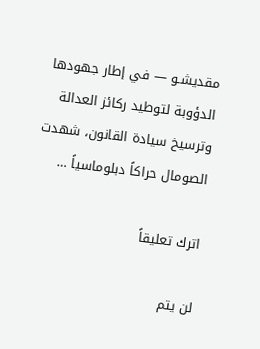مقديشـو — في إطار جهودها الدؤوبة لتوطيد ركائز العدالة وترسيخ سيادة القانون، شهدت الصومال حراكاً دبلوماسياً …

اترك تعليقاً

لن يتم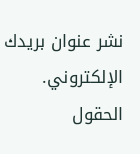نشر عنوان بريدك الإلكتروني. الحقول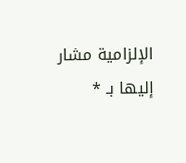الإلزامية مشار إليها بـ *